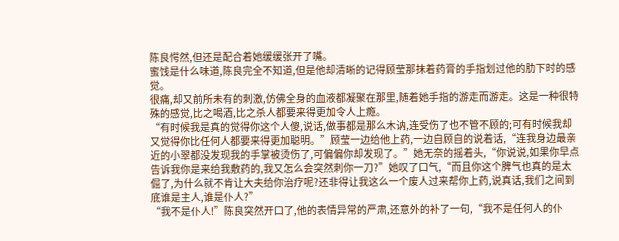陈良愕然,但还是配合着她缓缓张开了嘴。
蜜饯是什么味道,陈良完全不知道,但是他却清晰的记得顾莹那抹着药膏的手指划过他的肋下时的感觉。
很痛,却又前所未有的刺激,仿佛全身的血液都凝聚在那里,随着她手指的游走而游走。这是一种很特殊的感觉,比之喝酒,比之杀人都要来得更加令人上瘾。
“有时候我是真的觉得你这个人傻,说话,做事都是那么木讷,连受伤了也不管不顾的;可有时候我却又觉得你比任何人都要来得更加聪明。”顾莹一边给他上药,一边自顾自的说着话,“连我身边最亲近的小翠都没发现我的手掌被烫伤了,可偏偏你却发现了。”她无奈的摇着头,“你说说,如果你早点告诉我你是来给我敷药的,我又怎么会突然刺你一刀?”她叹了口气,“而且你这个脾气也真的是太倔了,为什么就不肯让大夫给你治疗呢?还非得让我这么一个废人过来帮你上药,说真话,我们之间到底谁是主人,谁是仆人?”
“我不是仆人!”陈良突然开口了,他的表情异常的严肃,还意外的补了一句,“我不是任何人的仆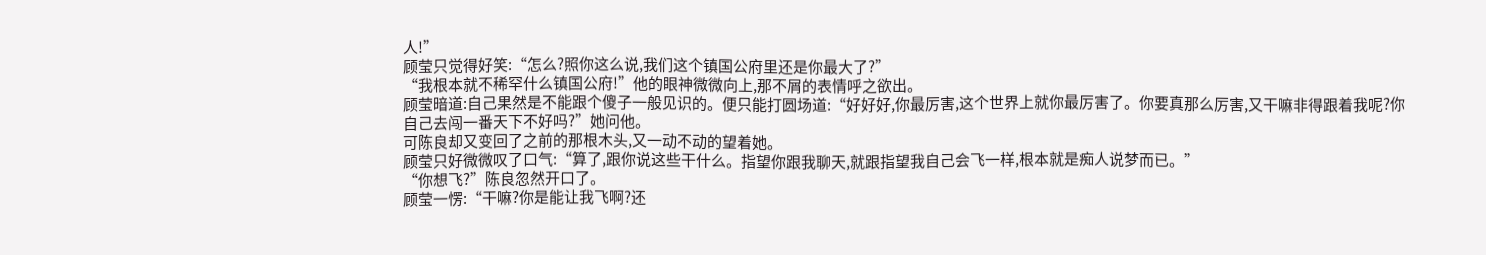人!”
顾莹只觉得好笑:“怎么?照你这么说,我们这个镇国公府里还是你最大了?”
“我根本就不稀罕什么镇国公府!”他的眼神微微向上,那不屑的表情呼之欲出。
顾莹暗道:自己果然是不能跟个傻子一般见识的。便只能打圆场道:“好好好,你最厉害,这个世界上就你最厉害了。你要真那么厉害,又干嘛非得跟着我呢?你自己去闯一番天下不好吗?”她问他。
可陈良却又变回了之前的那根木头,又一动不动的望着她。
顾莹只好微微叹了口气:“算了,跟你说这些干什么。指望你跟我聊天,就跟指望我自己会飞一样,根本就是痴人说梦而已。”
“你想飞?”陈良忽然开口了。
顾莹一愣:“干嘛?你是能让我飞啊?还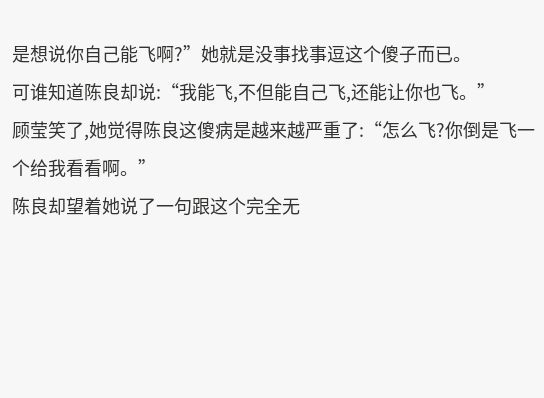是想说你自己能飞啊?”她就是没事找事逗这个傻子而已。
可谁知道陈良却说:“我能飞,不但能自己飞,还能让你也飞。”
顾莹笑了,她觉得陈良这傻病是越来越严重了:“怎么飞?你倒是飞一个给我看看啊。”
陈良却望着她说了一句跟这个完全无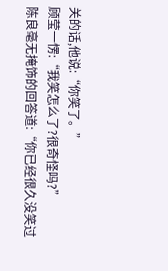关的话,他说:“你笑了。”
顾莹一愣:“我笑怎么了?很奇怪吗?”
陈良毫无掩饰的回答道:“你已经很久没笑过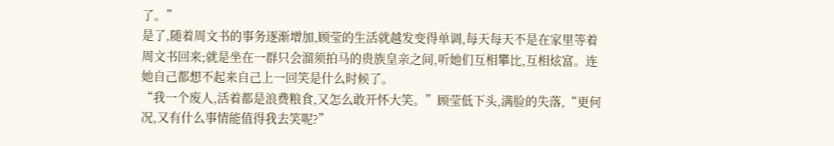了。”
是了,随着周文书的事务逐渐增加,顾莹的生活就越发变得单调,每天每天不是在家里等着周文书回来;就是坐在一群只会溜须拍马的贵族皇亲之间,听她们互相攀比,互相炫富。连她自己都想不起来自己上一回笑是什么时候了。
“我一个废人,活着都是浪费粮食,又怎么敢开怀大笑。”顾莹低下头,满脸的失落,“更何况,又有什么事情能值得我去笑呢?”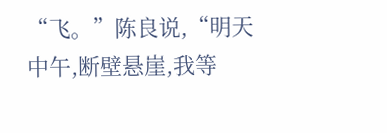“飞。”陈良说,“明天中午,断壁悬崖,我等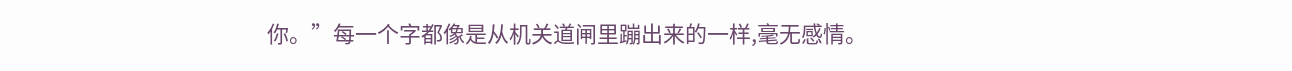你。”每一个字都像是从机关道闸里蹦出来的一样,毫无感情。